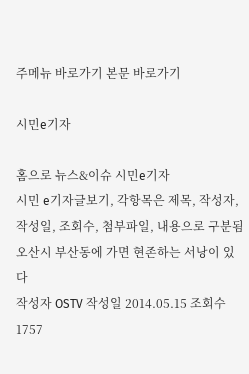주메뉴 바로가기 본문 바로가기

시민e기자

홈으로 뉴스&이슈 시민e기자
시민 e기자글보기, 각항목은 제목, 작성자, 작성일, 조회수, 첨부파일, 내용으로 구분됨
오산시 부산동에 가면 현존하는 서낭이 있다
작성자 OSTV 작성일 2014.05.15 조회수 1757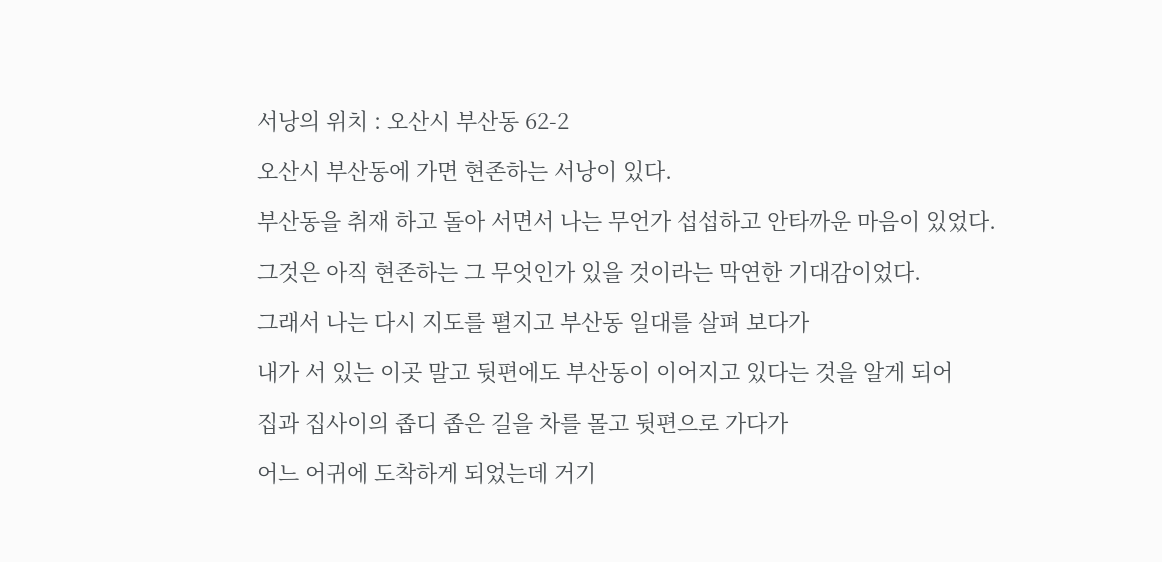서낭의 위치 : 오산시 부산동 62-2

오산시 부산동에 가면 현존하는 서낭이 있다.

부산동을 취재 하고 돌아 서면서 나는 무언가 섭섭하고 안타까운 마음이 있었다.

그것은 아직 현존하는 그 무엇인가 있을 것이라는 막연한 기대감이었다.

그래서 나는 다시 지도를 펼지고 부산동 일대를 살펴 보다가

내가 서 있는 이곳 말고 뒷편에도 부산동이 이어지고 있다는 것을 알게 되어

집과 집사이의 좁디 좁은 길을 차를 몰고 뒷편으로 가다가

어느 어귀에 도착하게 되었는데 거기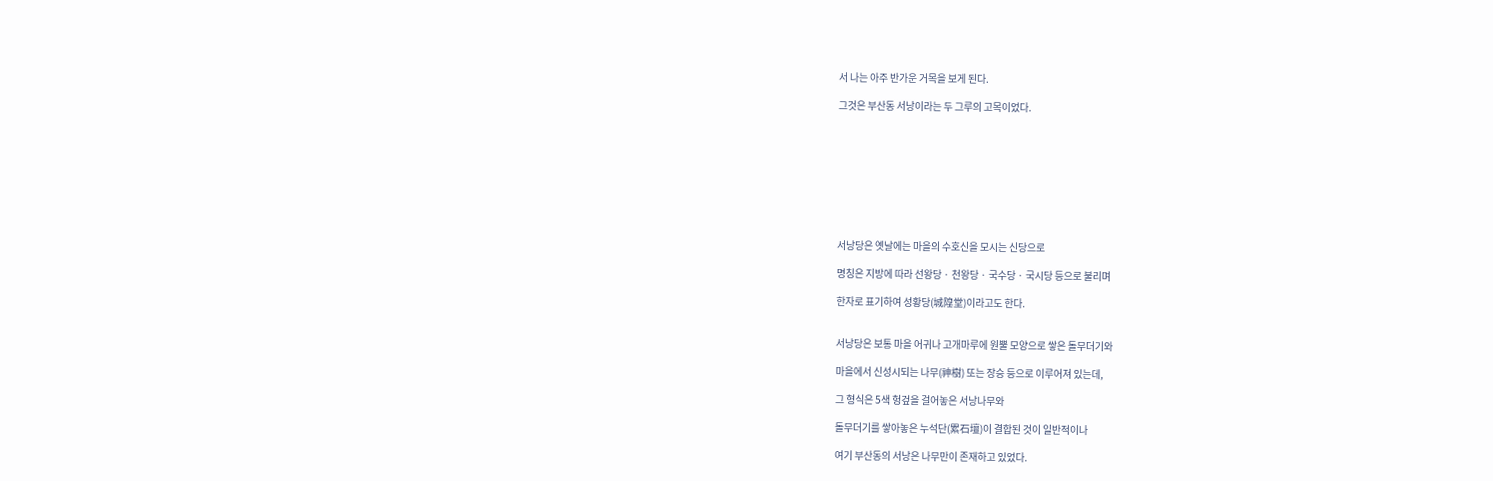서 나는 아주 반가운 거목을 보게 된다.

그것은 부산동 서낭이라는 두 그루의 고목이었다.









서낭당은 옛날에는 마을의 수호신을 모시는 신당으로

명칭은 지방에 따라 선왕당 · 천왕당 · 국수당 · 국시당 등으로 불리며

한자로 표기하여 성황당(城隍堂)이라고도 한다.


서낭당은 보통 마을 어귀나 고개마루에 원뿔 모양으로 쌓은 돌무더기와

마을에서 신성시되는 나무(神樹) 또는 장승 등으로 이루어져 있는데,

그 형식은 5색 헝겊을 걸어놓은 서낭나무와

돌무더기를 쌓아놓은 누석단(累石壇)이 결합된 것이 일반적이나

여기 부산동의 서낭은 나무만이 존재하고 있었다.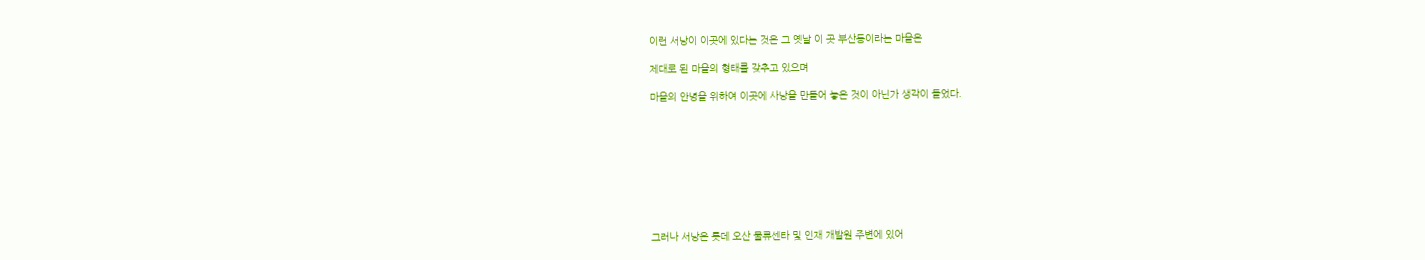이런 서낭이 이곳에 있다는 것은 그 옛날 이 곳 부산동이라는 마을은

제대로 된 마을의 형태를 갖추고 있으며

마을의 안녕을 위하여 이곳에 사낭을 만들어 놓은 것이 아닌가 생각이 들었다.









그러나 서낭은 롯데 오산 물류센타 및 인재 개발원 주변에 있어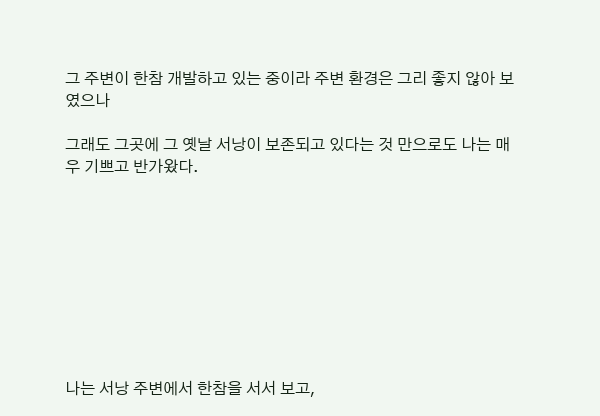그 주변이 한참 개발하고 있는 중이라 주변 환경은 그리 좋지 않아 보였으나

그래도 그곳에 그 옛날 서낭이 보존되고 있다는 것 만으로도 나는 매우 기쁘고 반가왔다.









나는 서낭 주변에서 한참을 서서 보고,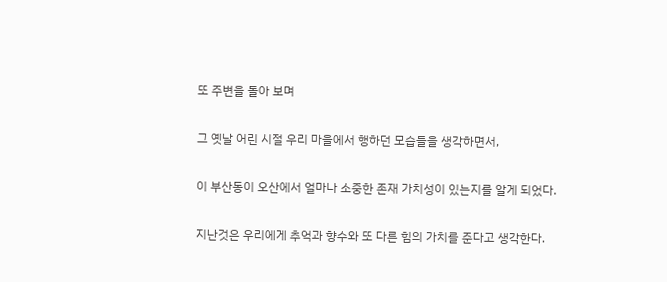또 주변을 돌아 보며

그 옛날 어린 시절 우리 마을에서 행하던 모습들을 생각하면서,

이 부산동이 오산에서 얼마나 소중한 존재 가치성이 있는지를 알게 되었다.

지난것은 우리에게 추억과 향수와 또 다른 힘의 가치를 준다고 생각한다.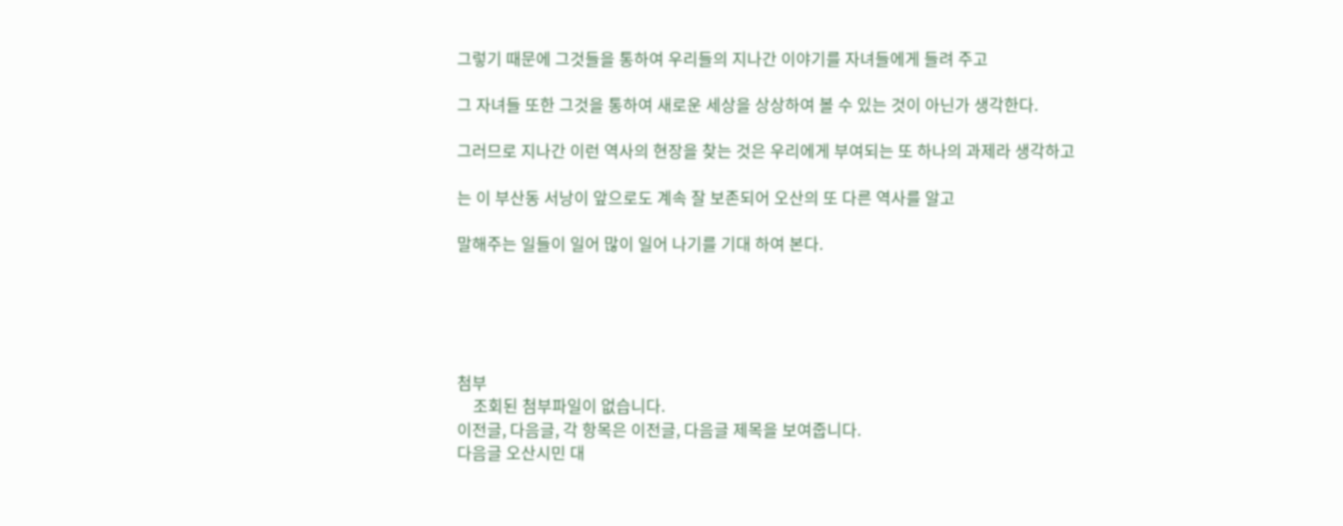그렇기 때문에 그것들을 통하여 우리들의 지나간 이야기를 자녀들에게 들려 주고

그 자녀들 또한 그것을 통하여 새로운 세상을 상상하여 볼 수 있는 것이 아닌가 생각한다.

그러므로 지나간 이런 역사의 현장을 찾는 것은 우리에게 부여되는 또 하나의 과제라 생각하고

는 이 부산동 서낭이 앞으로도 계속 잘 보존되어 오산의 또 다른 역사를 알고

말해주는 일들이 일어 많이 일어 나기를 기대 하여 본다.





첨부
    조회된 첨부파일이 없습니다.
이전글, 다음글, 각 항목은 이전글, 다음글 제목을 보여줍니다.
다음글 오산시민 대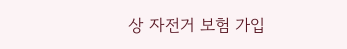상 자전거 보험 가입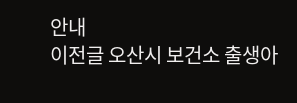안내
이전글 오산시 보건소 출생아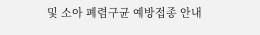및 소아 폐렴구균 예방접종 안내